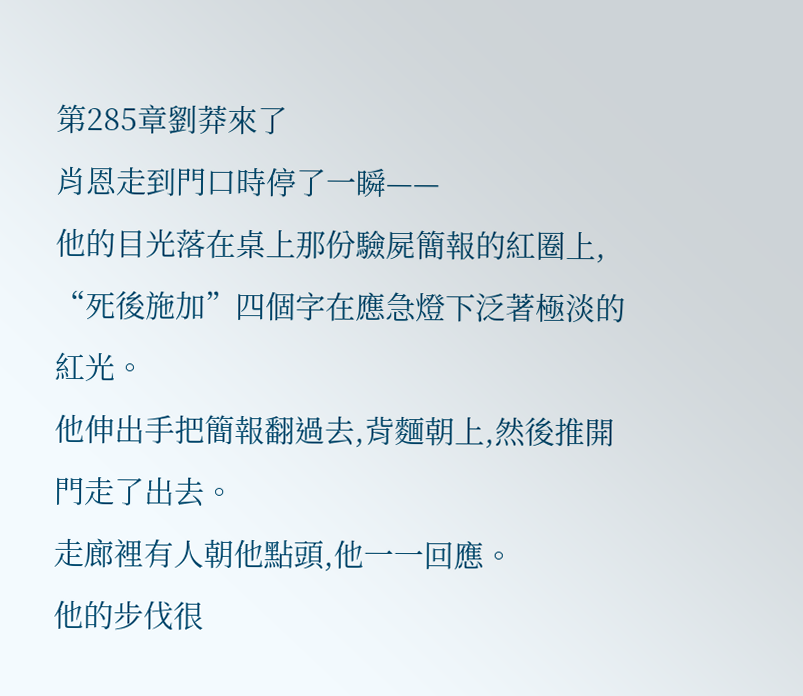第285章劉莽來了
肖恩走到門口時停了一瞬——
他的目光落在桌上那份驗屍簡報的紅圈上,
“死後施加”四個字在應急燈下泛著極淡的紅光。
他伸出手把簡報翻過去,背麵朝上,然後推開門走了出去。
走廊裡有人朝他點頭,他一一回應。
他的步伐很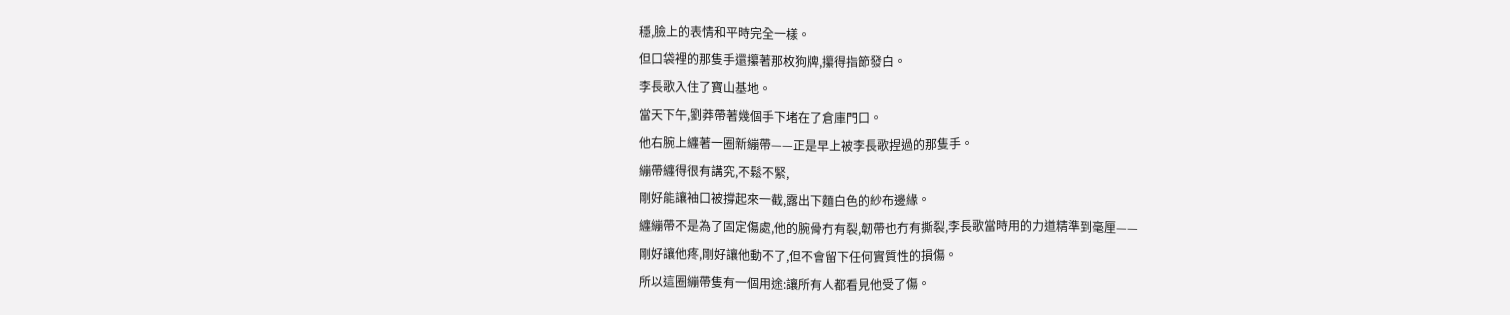穩,臉上的表情和平時完全一樣。
但口袋裡的那隻手還攥著那枚狗牌,攥得指節發白。
李長歌入住了寶山基地。
當天下午,劉莽帶著幾個手下堵在了倉庫門口。
他右腕上纏著一圈新繃帶——正是早上被李長歌捏過的那隻手。
繃帶纏得很有講究,不鬆不緊,
剛好能讓袖口被撐起來一截,露出下麵白色的紗布邊緣。
纏繃帶不是為了固定傷處,他的腕骨冇有裂,韌帶也冇有撕裂,李長歌當時用的力道精準到毫厘——
剛好讓他疼,剛好讓他動不了,但不會留下任何實質性的損傷。
所以這圈繃帶隻有一個用途:讓所有人都看見他受了傷。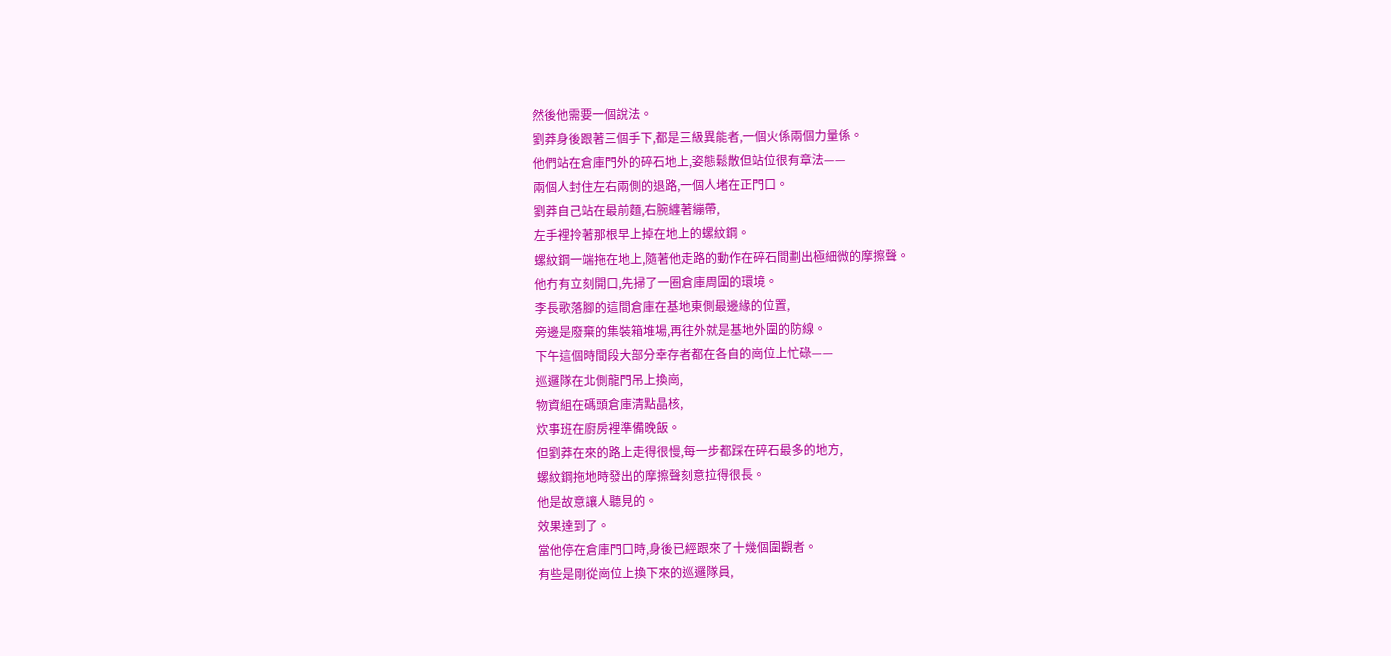然後他需要一個說法。
劉莽身後跟著三個手下,都是三級異能者,一個火係兩個力量係。
他們站在倉庫門外的碎石地上,姿態鬆散但站位很有章法——
兩個人封住左右兩側的退路,一個人堵在正門口。
劉莽自己站在最前麵,右腕纏著繃帶,
左手裡拎著那根早上掉在地上的螺紋鋼。
螺紋鋼一端拖在地上,隨著他走路的動作在碎石間劃出極細微的摩擦聲。
他冇有立刻開口,先掃了一圈倉庫周圍的環境。
李長歌落腳的這間倉庫在基地東側最邊緣的位置,
旁邊是廢棄的集裝箱堆場,再往外就是基地外圍的防線。
下午這個時間段大部分幸存者都在各自的崗位上忙碌——
巡邏隊在北側龍門吊上換崗,
物資組在碼頭倉庫清點晶核,
炊事班在廚房裡準備晚飯。
但劉莽在來的路上走得很慢,每一步都踩在碎石最多的地方,
螺紋鋼拖地時發出的摩擦聲刻意拉得很長。
他是故意讓人聽見的。
效果達到了。
當他停在倉庫門口時,身後已經跟來了十幾個圍觀者。
有些是剛從崗位上換下來的巡邏隊員,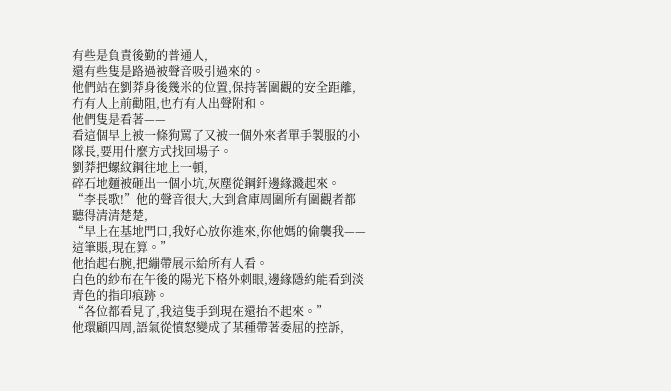有些是負責後勤的普通人,
還有些隻是路過被聲音吸引過來的。
他們站在劉莽身後幾米的位置,保持著圍觀的安全距離,
冇有人上前勸阻,也冇有人出聲附和。
他們隻是看著——
看這個早上被一條狗罵了又被一個外來者單手製服的小隊長,要用什麼方式找回場子。
劉莽把螺紋鋼往地上一頓,
碎石地麵被砸出一個小坑,灰塵從鋼釺邊緣濺起來。
“李長歌!”他的聲音很大,大到倉庫周圍所有圍觀者都聽得清清楚楚,
“早上在基地門口,我好心放你進來,你他媽的偷襲我——這筆賬,現在算。”
他抬起右腕,把繃帶展示給所有人看。
白色的紗布在午後的陽光下格外刺眼,邊緣隱約能看到淡青色的指印痕跡。
“各位都看見了,我這隻手到現在還抬不起來。”
他環顧四周,語氣從憤怒變成了某種帶著委屈的控訴,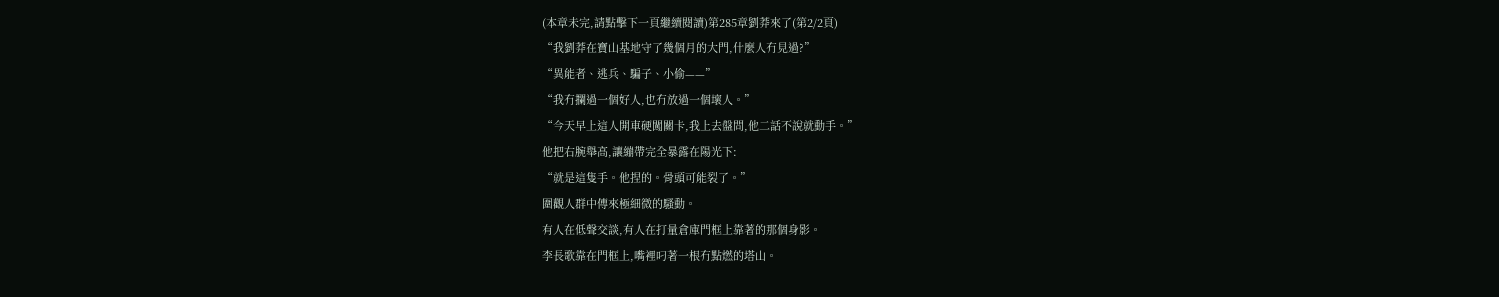(本章未完,請點擊下一頁繼續閱讀)第285章劉莽來了(第2/2頁)
“我劉莽在寶山基地守了幾個月的大門,什麼人冇見過?”
“異能者、逃兵、騙子、小偷——”
“我冇攔過一個好人,也冇放過一個壞人。”
“今天早上這人開車硬闖關卡,我上去盤問,他二話不說就動手。”
他把右腕舉高,讓繃帶完全暴露在陽光下:
“就是這隻手。他捏的。骨頭可能裂了。”
圍觀人群中傳來極細微的騷動。
有人在低聲交談,有人在打量倉庫門框上靠著的那個身影。
李長歌靠在門框上,嘴裡叼著一根冇點燃的塔山。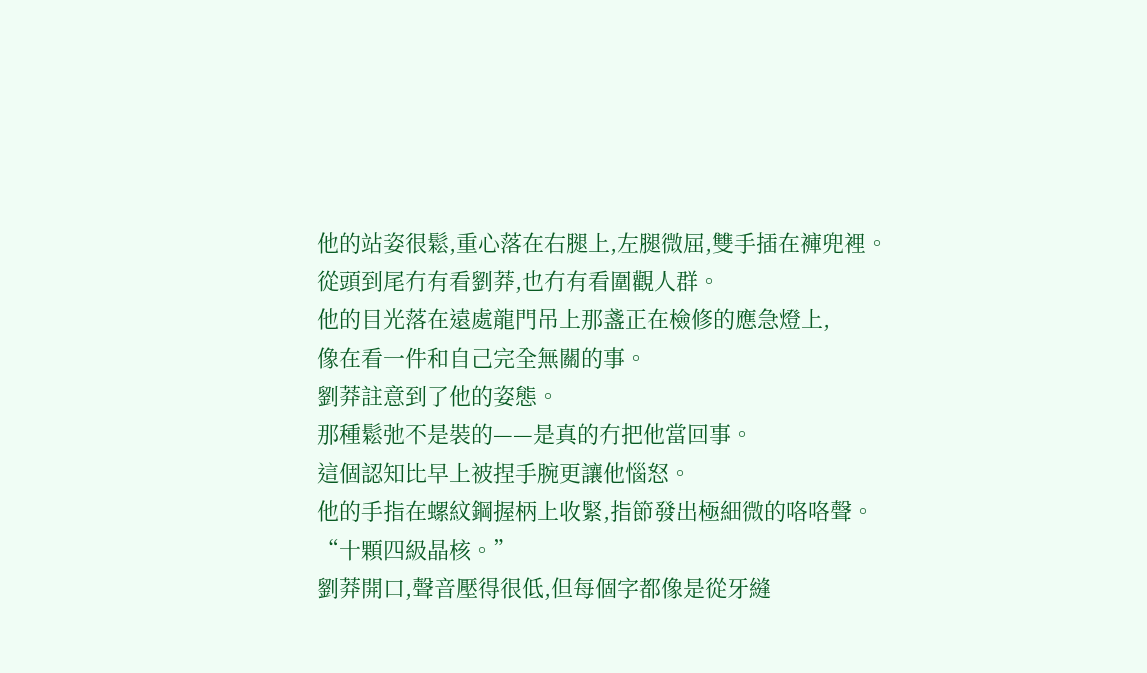他的站姿很鬆,重心落在右腿上,左腿微屈,雙手插在褲兜裡。
從頭到尾冇有看劉莽,也冇有看圍觀人群。
他的目光落在遠處龍門吊上那盞正在檢修的應急燈上,
像在看一件和自己完全無關的事。
劉莽註意到了他的姿態。
那種鬆弛不是裝的——是真的冇把他當回事。
這個認知比早上被捏手腕更讓他惱怒。
他的手指在螺紋鋼握柄上收緊,指節發出極細微的咯咯聲。
“十顆四級晶核。”
劉莽開口,聲音壓得很低,但每個字都像是從牙縫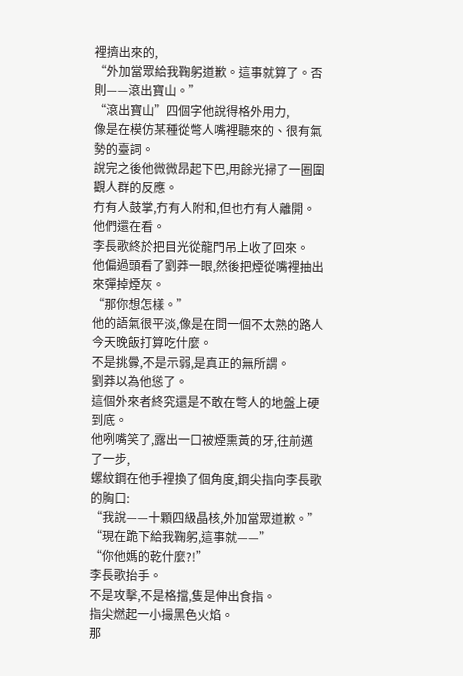裡擠出來的,
“外加當眾給我鞠躬道歉。這事就算了。否則——滾出寶山。”
“滾出寶山”四個字他說得格外用力,
像是在模仿某種從彆人嘴裡聽來的、很有氣勢的臺詞。
說完之後他微微昂起下巴,用餘光掃了一圈圍觀人群的反應。
冇有人鼓掌,冇有人附和,但也冇有人離開。
他們還在看。
李長歌終於把目光從龍門吊上收了回來。
他偏過頭看了劉莽一眼,然後把煙從嘴裡抽出來彈掉煙灰。
“那你想怎樣。”
他的語氣很平淡,像是在問一個不太熟的路人今天晚飯打算吃什麼。
不是挑釁,不是示弱,是真正的無所謂。
劉莽以為他慫了。
這個外來者終究還是不敢在彆人的地盤上硬到底。
他咧嘴笑了,露出一口被煙熏黃的牙,往前邁了一步,
螺紋鋼在他手裡換了個角度,鋼尖指向李長歌的胸口:
“我說——十顆四級晶核,外加當眾道歉。”
“現在跪下給我鞠躬,這事就——”
“你他媽的乾什麼?!”
李長歌抬手。
不是攻擊,不是格擋,隻是伸出食指。
指尖燃起一小撮黑色火焰。
那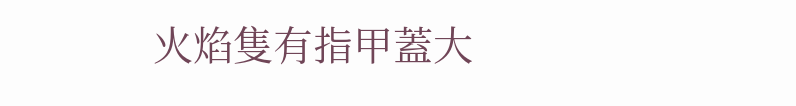火焰隻有指甲蓋大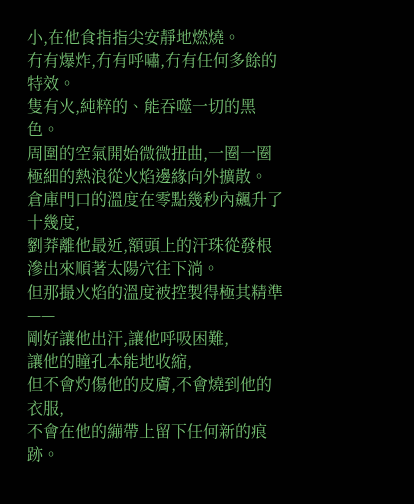小,在他食指指尖安靜地燃燒。
冇有爆炸,冇有呼嘯,冇有任何多餘的特效。
隻有火,純粹的、能吞噬一切的黑色。
周圍的空氣開始微微扭曲,一圈一圈極細的熱浪從火焰邊緣向外擴散。
倉庫門口的溫度在零點幾秒內飆升了十幾度,
劉莽離他最近,額頭上的汗珠從發根滲出來順著太陽穴往下淌。
但那撮火焰的溫度被控製得極其精準——
剛好讓他出汗,讓他呼吸困難,
讓他的瞳孔本能地收縮,
但不會灼傷他的皮膚,不會燒到他的衣服,
不會在他的繃帶上留下任何新的痕跡。